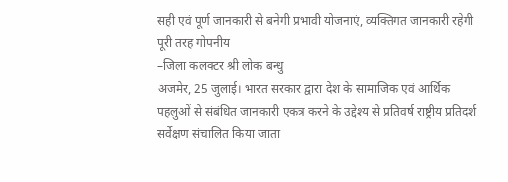सही एवं पूर्ण जानकारी से बनेगी प्रभावी योजनाएं, व्यक्तिगत जानकारी रहेगी पूरी तरह गोपनीय
–जिला कलक्टर श्री लोक बन्धु
अजमेर, 25 जुलाई। भारत सरकार द्वारा देश के सामाजिक एवं आर्थिक पहलुओं से संबंधित जानकारी एकत्र करने के उद्देश्य से प्रतिवर्ष राष्ट्रीय प्रतिदर्श सर्वेक्षण संचालित किया जाता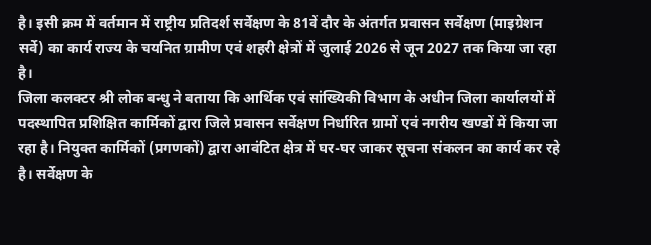है। इसी क्रम में वर्तमान में राष्ट्रीय प्रतिदर्श सर्वेक्षण के 81वें दौर के अंतर्गत प्रवासन सर्वेक्षण (माइग्रेशन सर्वे) का कार्य राज्य के चयनित ग्रामीण एवं शहरी क्षेत्रों में जुलाई 2026 से जून 2027 तक किया जा रहा है।
जिला कलक्टर श्री लोक बन्धु ने बताया कि आर्थिक एवं सांख्यिकी विभाग के अधीन जिला कार्यालयों में पदस्थापित प्रशिक्षित कार्मिकों द्वारा जिले प्रवासन सर्वेक्षण निर्धारित ग्रामों एवं नगरीय खण्डों में किया जा रहा है। नियुक्त कार्मिकों (प्रगणकों) द्वारा आवंटित क्षेत्र में घर-घर जाकर सूचना संकलन का कार्य कर रहे है। सर्वेक्षण के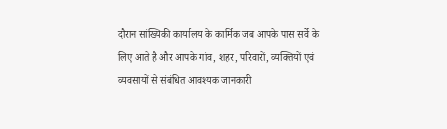दौरान सांख्यिकी कार्यालय के कार्मिक जब आपके पास सर्वे के लिए आते है और आपके गांव, शहर, परिवारों, व्यक्तियों एवं व्यवसायों से संबंधित आवश्यक जानकारी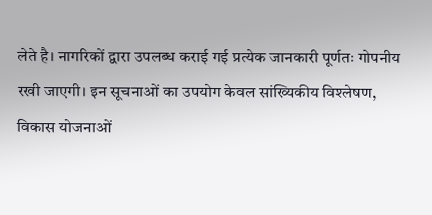लेते है। नागरिकों द्वारा उपलब्ध कराई गई प्रत्येक जानकारी पूर्णतः गोपनीय रखी जाएगी। इन सूचनाओं का उपयोग केवल सांख्यिकीय विश्लेषण, विकास योजनाओं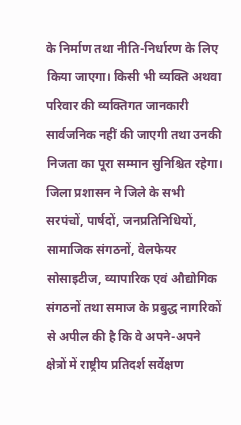के निर्माण तथा नीति-निर्धारण के लिए किया जाएगा। किसी भी व्यक्ति अथवा परिवार की व्यक्तिगत जानकारी सार्वजनिक नहीं की जाएगी तथा उनकी निजता का पूरा सम्मान सुनिश्चित रहेगा।
जिला प्रशासन ने जिले के सभी सरपंचों, पार्षदों, जनप्रतिनिधियों, सामाजिक संगठनों, वेलफेयर सोसाइटीज, व्यापारिक एवं औद्योगिक संगठनों तथा समाज के प्रबुद्ध नागरिकों से अपील की है कि वे अपने-अपने क्षेत्रों में राष्ट्रीय प्रतिदर्श सर्वेक्षण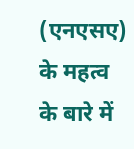(एनएसए) के महत्व के बारे में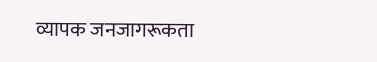व्यापक जनजागरूकता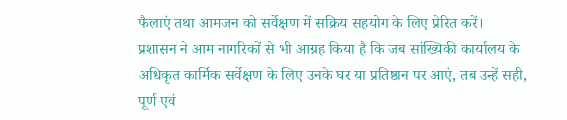फैलाएं तथा आमजन को सर्वेक्षण में सक्रिय सहयोग के लिए प्रेरित करें।
प्रशासन ने आम नागरिकों से भी आग्रह किया है कि जब सांख्यिकी कार्यालय के अधिकृत कार्मिक सर्वेक्षण के लिए उनके घर या प्रतिष्ठान पर आएं, तब उन्हें सही, पूर्ण एवं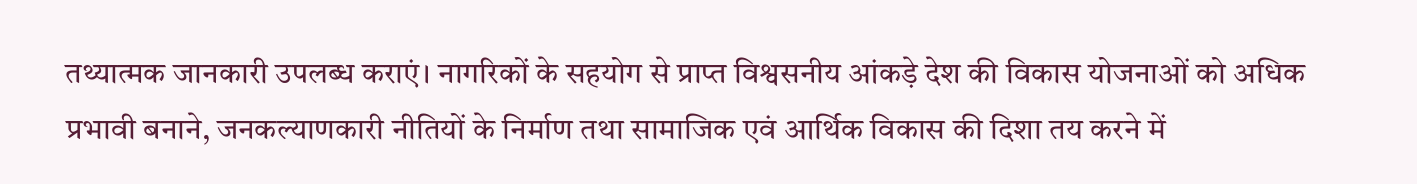तथ्यात्मक जानकारी उपलब्ध कराएं। नागरिकों के सहयोग से प्राप्त विश्वसनीय आंकड़े देश की विकास योजनाओं को अधिक प्रभावी बनाने, जनकल्याणकारी नीतियों के निर्माण तथा सामाजिक एवं आर्थिक विकास की दिशा तय करने में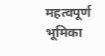महत्वपूर्ण भूमिका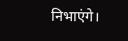निभाएंगे।